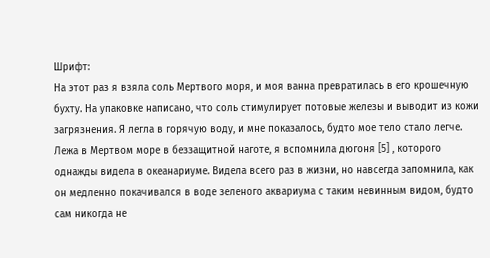Шрифт:
На этот раз я взяла соль Мертвого моря, и моя ванна превратилась в его крошечную бухту. На упаковке написано, что соль стимулирует потовые железы и выводит из кожи загрязнения. Я легла в горячую воду, и мне показалось, будто мое тело стало легче. Лежа в Мертвом море в беззащитной наготе, я вспомнила дюгоня [5] , которого однажды видела в океанариуме. Видела всего раз в жизни, но навсегда запомнила, как он медленно покачивался в воде зеленого аквариума с таким невинным видом, будто сам никогда не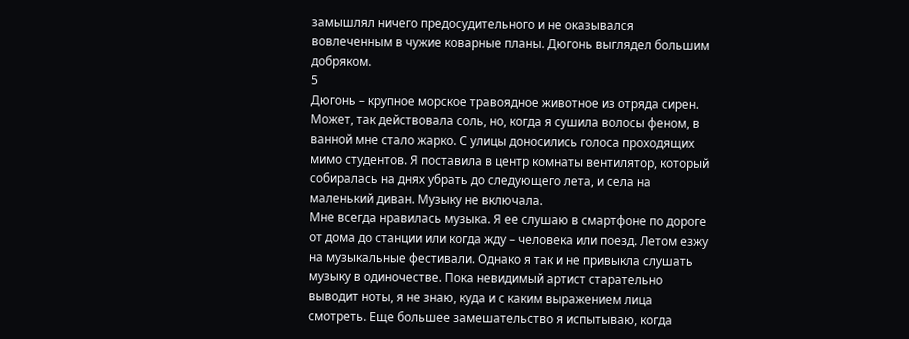замышлял ничего предосудительного и не оказывался вовлеченным в чужие коварные планы. Дюгонь выглядел большим добряком.
5
Дюгонь – крупное морское травоядное животное из отряда сирен.
Может, так действовала соль, но, когда я сушила волосы феном, в ванной мне стало жарко. С улицы доносились голоса проходящих мимо студентов. Я поставила в центр комнаты вентилятор, который собиралась на днях убрать до следующего лета, и села на маленький диван. Музыку не включала.
Мне всегда нравилась музыка. Я ее слушаю в смартфоне по дороге от дома до станции или когда жду – человека или поезд. Летом езжу на музыкальные фестивали. Однако я так и не привыкла слушать музыку в одиночестве. Пока невидимый артист старательно выводит ноты, я не знаю, куда и с каким выражением лица смотреть. Еще большее замешательство я испытываю, когда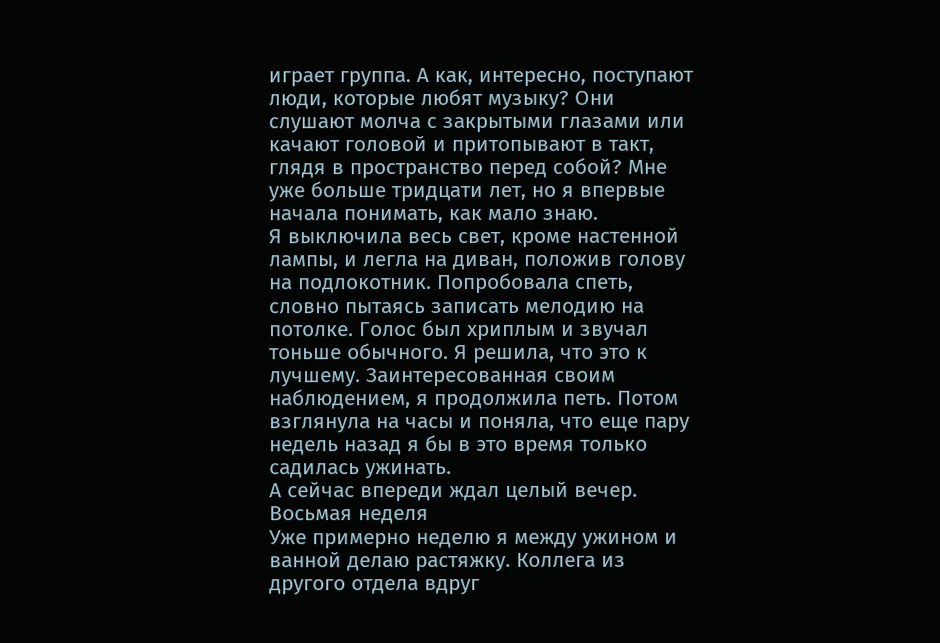играет группа. А как, интересно, поступают люди, которые любят музыку? Они слушают молча с закрытыми глазами или качают головой и притопывают в такт, глядя в пространство перед собой? Мне уже больше тридцати лет, но я впервые начала понимать, как мало знаю.
Я выключила весь свет, кроме настенной лампы, и легла на диван, положив голову на подлокотник. Попробовала спеть, словно пытаясь записать мелодию на потолке. Голос был хриплым и звучал тоньше обычного. Я решила, что это к лучшему. Заинтересованная своим наблюдением, я продолжила петь. Потом взглянула на часы и поняла, что еще пару недель назад я бы в это время только садилась ужинать.
А сейчас впереди ждал целый вечер.
Восьмая неделя
Уже примерно неделю я между ужином и ванной делаю растяжку. Коллега из другого отдела вдруг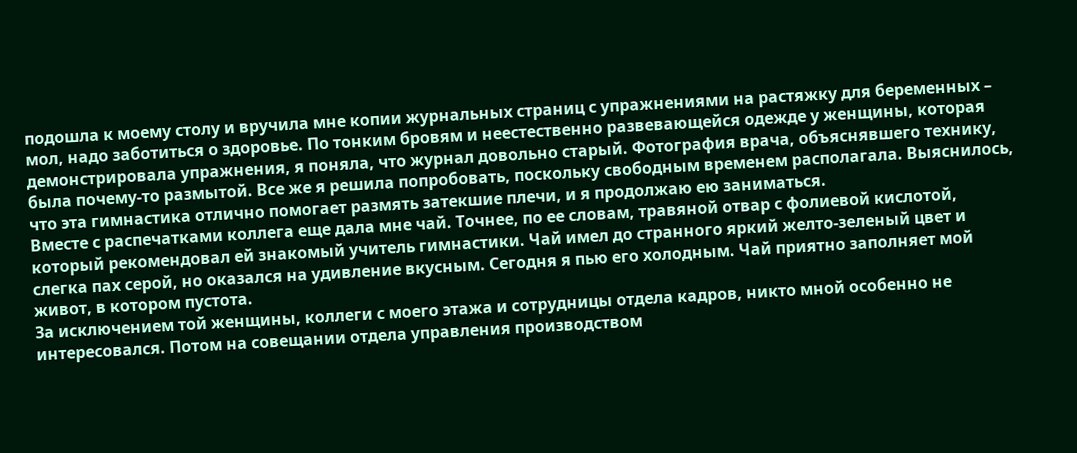подошла к моему столу и вручила мне копии журнальных страниц с упражнениями на растяжку для беременных – мол, надо заботиться о здоровье. По тонким бровям и неестественно развевающейся одежде у женщины, которая демонстрировала упражнения, я поняла, что журнал довольно старый. Фотография врача, объяснявшего технику, была почему-то размытой. Все же я решила попробовать, поскольку свободным временем располагала. Выяснилось, что эта гимнастика отлично помогает размять затекшие плечи, и я продолжаю ею заниматься.
Вместе с распечатками коллега еще дала мне чай. Точнее, по ее словам, травяной отвар с фолиевой кислотой, который рекомендовал ей знакомый учитель гимнастики. Чай имел до странного яркий желто-зеленый цвет и слегка пах серой, но оказался на удивление вкусным. Сегодня я пью его холодным. Чай приятно заполняет мой живот, в котором пустота.
За исключением той женщины, коллеги с моего этажа и сотрудницы отдела кадров, никто мной особенно не интересовался. Потом на совещании отдела управления производством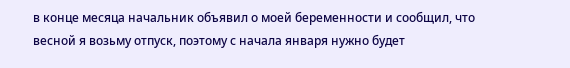в конце месяца начальник объявил о моей беременности и сообщил, что весной я возьму отпуск, поэтому с начала января нужно будет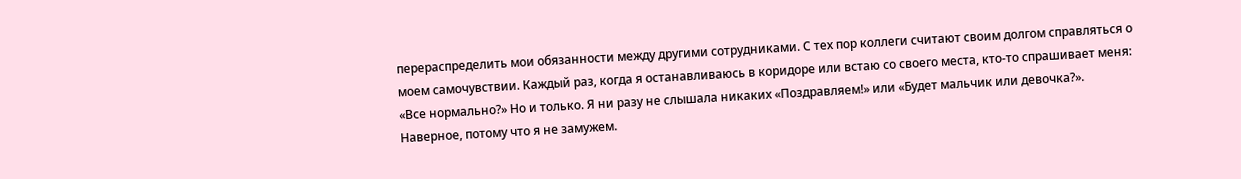перераспределить мои обязанности между другими сотрудниками. С тех пор коллеги считают своим долгом справляться о моем самочувствии. Каждый раз, когда я останавливаюсь в коридоре или встаю со своего места, кто-то спрашивает меня: «Все нормально?» Но и только. Я ни разу не слышала никаких «Поздравляем!» или «Будет мальчик или девочка?». Наверное, потому что я не замужем.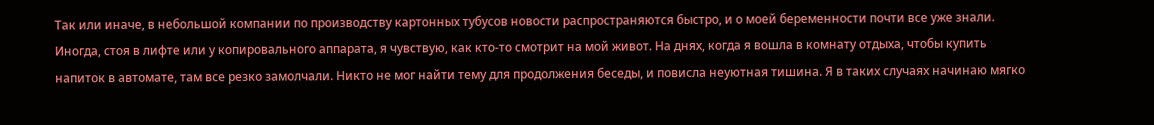Так или иначе, в небольшой компании по производству картонных тубусов новости распространяются быстро, и о моей беременности почти все уже знали. Иногда, стоя в лифте или у копировального аппарата, я чувствую, как кто-то смотрит на мой живот. На днях, когда я вошла в комнату отдыха, чтобы купить напиток в автомате, там все резко замолчали. Никто не мог найти тему для продолжения беседы, и повисла неуютная тишина. Я в таких случаях начинаю мягко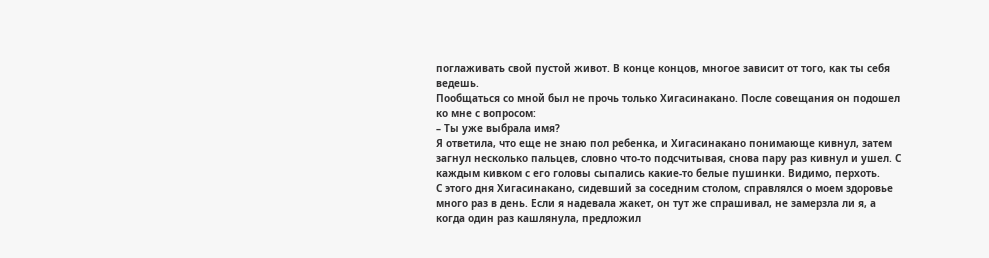поглаживать свой пустой живот. В конце концов, многое зависит от того, как ты себя ведешь.
Пообщаться со мной был не прочь только Хигасинакано. После совещания он подошел ко мне с вопросом:
– Ты уже выбрала имя?
Я ответила, что еще не знаю пол ребенка, и Хигасинакано понимающе кивнул, затем загнул несколько пальцев, словно что-то подсчитывая, снова пару раз кивнул и ушел. С каждым кивком с его головы сыпались какие-то белые пушинки. Видимо, перхоть.
С этого дня Хигасинакано, сидевший за соседним столом, справлялся о моем здоровье много раз в день. Если я надевала жакет, он тут же спрашивал, не замерзла ли я, а когда один раз кашлянула, предложил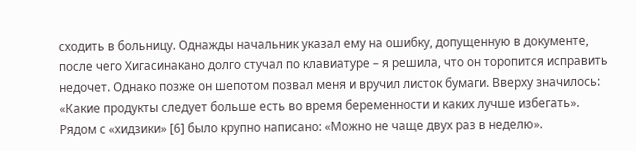сходить в больницу. Однажды начальник указал ему на ошибку, допущенную в документе, после чего Хигасинакано долго стучал по клавиатуре – я решила, что он торопится исправить недочет. Однако позже он шепотом позвал меня и вручил листок бумаги. Вверху значилось: «Какие продукты следует больше есть во время беременности и каких лучше избегать». Рядом с «хидзики» [6] было крупно написано: «Можно не чаще двух раз в неделю».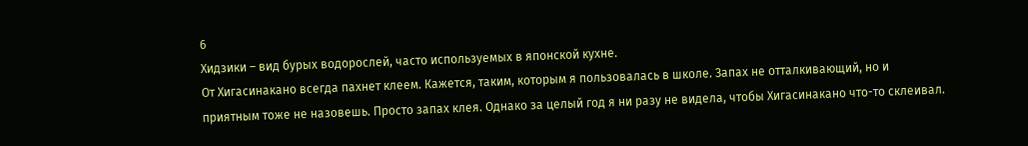6
Хидзики – вид бурых водорослей, часто используемых в японской кухне.
От Хигасинакано всегда пахнет клеем. Кажется, таким, которым я пользовалась в школе. Запах не отталкивающий, но и приятным тоже не назовешь. Просто запах клея. Однако за целый год я ни разу не видела, чтобы Хигасинакано что-то склеивал.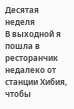Десятая неделя
В выходной я пошла в ресторанчик недалеко от станции Хибия, чтобы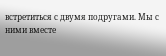встретиться с двумя подругами. Мы с ними вместе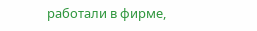работали в фирме,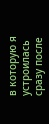в которую я устроилась сразу после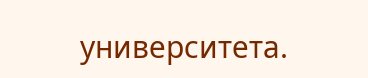университета.